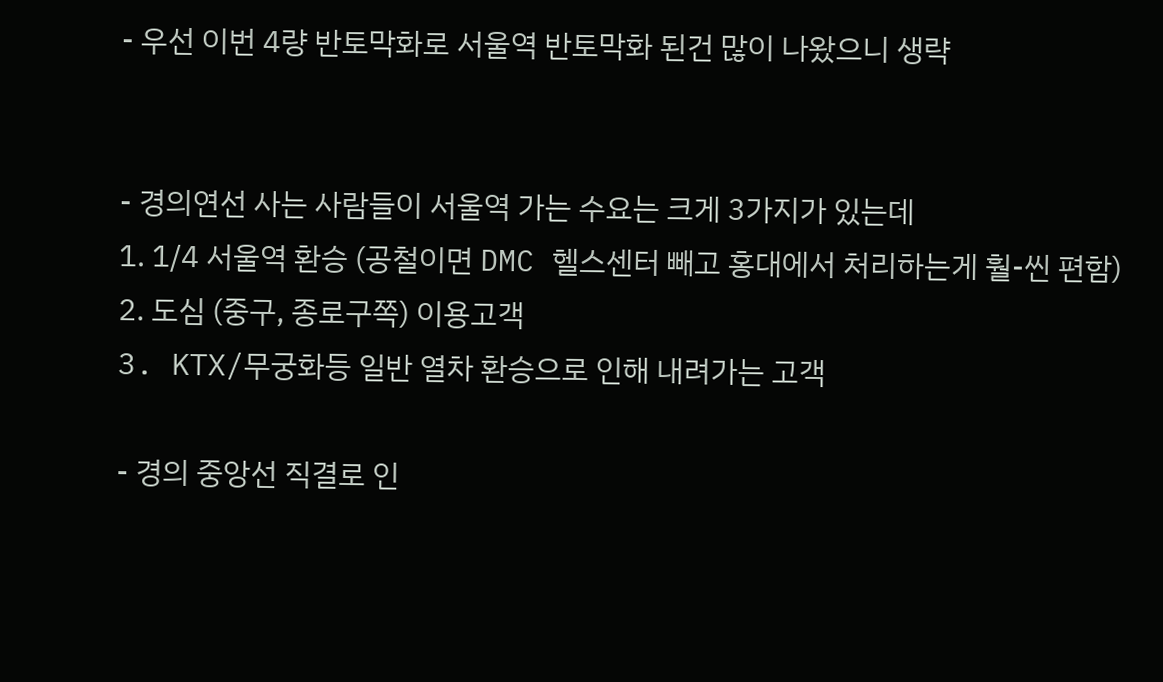- 우선 이번 4량 반토막화로 서울역 반토막화 된건 많이 나왔으니 생략


- 경의연선 사는 사람들이 서울역 가는 수요는 크게 3가지가 있는데
1. 1/4 서울역 환승 (공철이면 DMC 헬스센터 빼고 홍대에서 처리하는게 훨-씬 편함)
2. 도심 (중구, 종로구쪽) 이용고객
3. KTX/무궁화등 일반 열차 환승으로 인해 내려가는 고객

- 경의 중앙선 직결로 인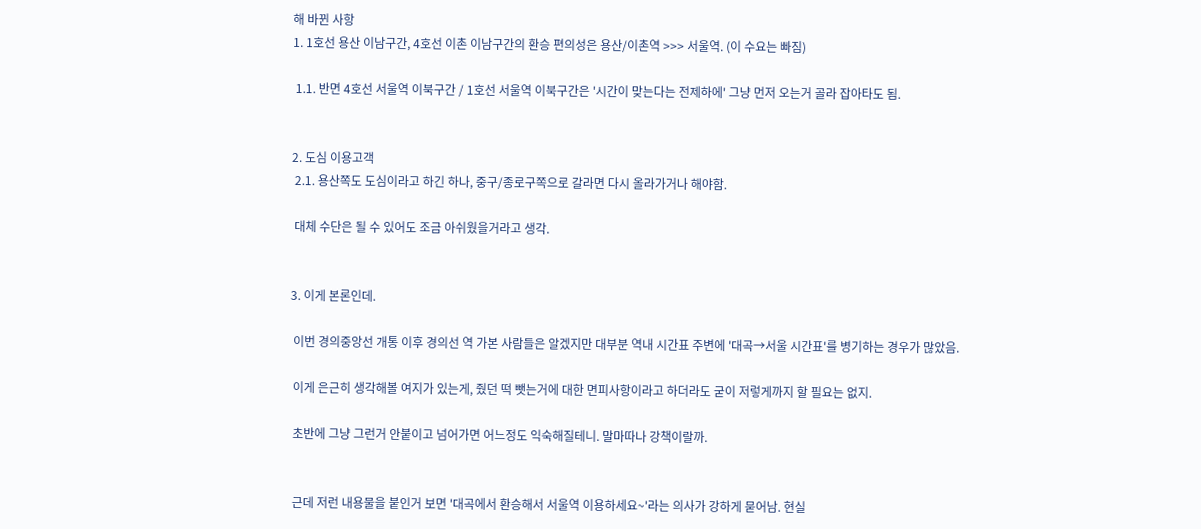해 바뀐 사항
1. 1호선 용산 이남구간, 4호선 이촌 이남구간의 환승 편의성은 용산/이촌역 >>> 서울역. (이 수요는 빠짐)

 1.1. 반면 4호선 서울역 이북구간 / 1호선 서울역 이북구간은 '시간이 맞는다는 전제하에' 그냥 먼저 오는거 골라 잡아타도 됨.


2. 도심 이용고객
 2.1. 용산쪽도 도심이라고 하긴 하나, 중구/종로구쪽으로 갈라면 다시 올라가거나 해야함.

 대체 수단은 될 수 있어도 조금 아쉬웠을거라고 생각.


3. 이게 본론인데.

 이번 경의중앙선 개통 이후 경의선 역 가본 사람들은 알겠지만 대부분 역내 시간표 주변에 '대곡→서울 시간표'를 병기하는 경우가 많았음.

 이게 은근히 생각해볼 여지가 있는게, 줬던 떡 뺏는거에 대한 면피사항이라고 하더라도 굳이 저렇게까지 할 필요는 없지.

 초반에 그냥 그런거 안붙이고 넘어가면 어느정도 익숙해질테니. 말마따나 강책이랄까.


 근데 저런 내용물을 붙인거 보면 '대곡에서 환승해서 서울역 이용하세요~'라는 의사가 강하게 묻어남. 현실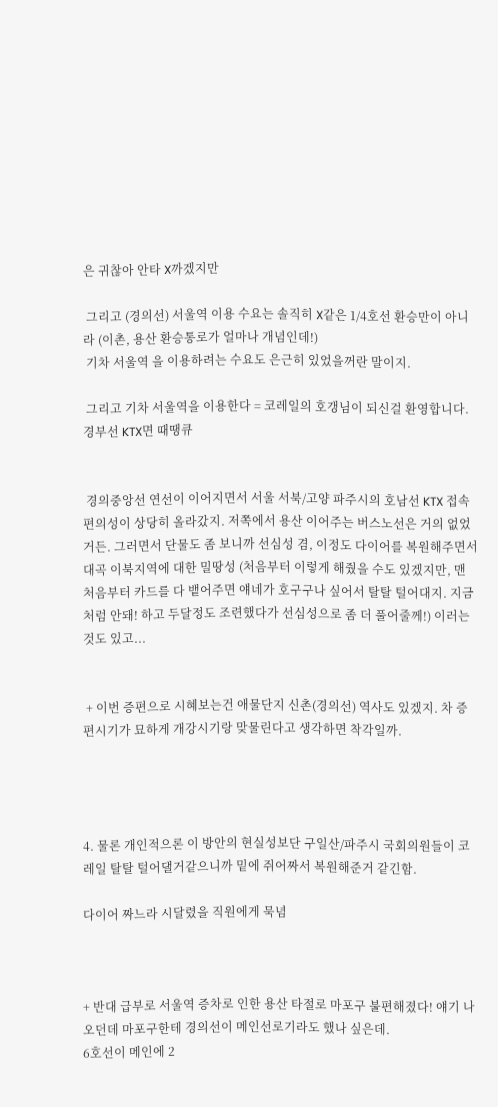은 귀찮아 안타 X까겠지만

 그리고 (경의선) 서울역 이용 수요는 솔직히 X같은 1/4호선 환승만이 아니라 (이촌, 용산 환승통로가 얼마나 개념인데!)
 기차 서울역 을 이용하려는 수요도 은근히 있었을꺼란 말이지.

 그리고 기차 서울역을 이용한다 = 코레일의 호갱님이 되신걸 환영합니다. 경부선 KTX면 때땡큐


 경의중앙선 연선이 이어지면서 서울 서북/고양 파주시의 호남선 KTX 접속 편의성이 상당히 올라갔지. 저쪽에서 용산 이어주는 버스노선은 거의 없었거든. 그러면서 단물도 좀 보니까 선심성 겸, 이정도 다이어를 복원해주면서 대곡 이북지역에 대한 밀땅성 (처음부터 이렇게 해줬을 수도 있겠지만, 맨 처음부터 카드를 다 뱉어주면 얘네가 호구구나 싶어서 탈탈 털어대지. 지금처럼 안돼! 하고 두달정도 조련했다가 선심성으로 좀 더 풀어줄께!) 이러는것도 있고...


 + 이번 증편으로 시혜보는건 애물단지 신촌(경의선) 역사도 있겠지. 차 증편시기가 묘하게 개강시기랑 맞물린다고 생각하면 착각일까.




4. 물론 개인적으론 이 방안의 현실성보단 구일산/파주시 국회의원들이 코레일 탈탈 털어댈거같으니까 밑에 쥐어짜서 복원해준거 같긴함.

다이어 짜느라 시달렸을 직원에게 묵념



+ 반대 급부로 서울역 증차로 인한 용산 타절로 마포구 불편해졌다! 얘기 나오던데 마포구한테 경의선이 메인선로기라도 했나 싶은데.
6호선이 메인에 2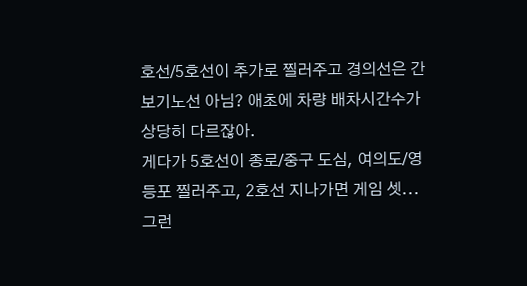호선/5호선이 추가로 찔러주고 경의선은 간보기노선 아님? 애초에 차량 배차시간수가 상당히 다르잖아.
게다가 5호선이 종로/중구 도심, 여의도/영등포 찔러주고, 2호선 지나가면 게임 셋... 그런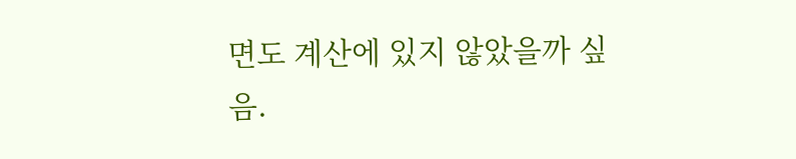면도 계산에 있지 않았을까 싶음.